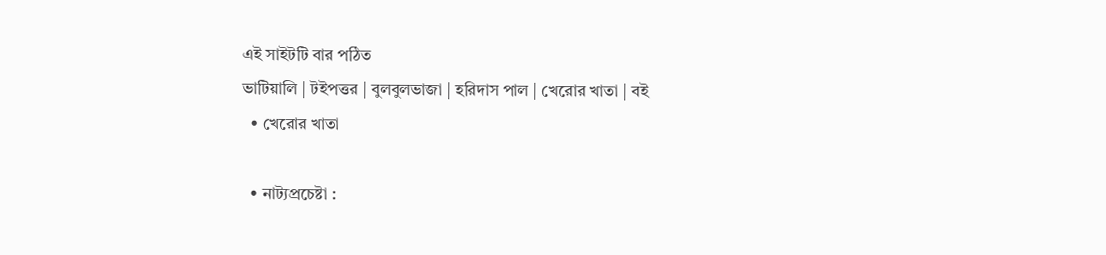এই সাইটটি বার পঠিত
ভাটিয়ালি | টইপত্তর | বুলবুলভাজা | হরিদাস পাল | খেরোর খাতা | বই
  • খেরোর খাতা

  • নাট‍্যপ্রচেষ্টা :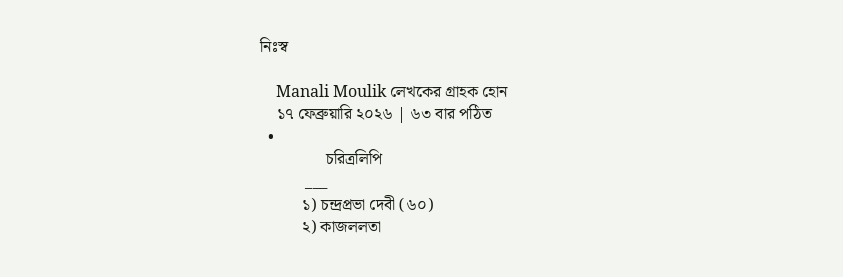নিঃস্ব

    Manali Moulik লেখকের গ্রাহক হোন
    ১৭ ফেব্রুয়ারি ২০২৬ | ৬৩ বার পঠিত
  •
                চরিত্রলিপি
           ___
          ১) চন্দ্রপ্রভা দেবী (৬০)
          ২) কাজললতা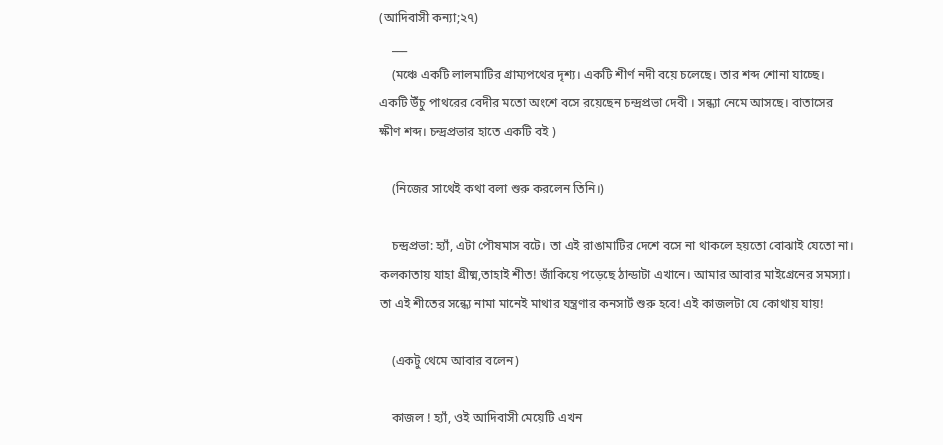(আদিবাসী কন‍্যা;২৭)
    ___
    (মঞ্চে একটি লালমাটির গ্রাম‍্যপথের দৃশ‍্য। একটি শীর্ণ নদী বয়ে চলেছে। তার শব্দ শোনা যাচ্ছে। একটি উঁচু পাথরের বেদীর মতো অংশে বসে রয়েছেন চন্দ্রপ্রভা দেবী । সন্ধ‍্যা নেমে আসছে। বাতাসের ক্ষীণ শব্দ। চন্দ্রপ্রভার হাতে একটি বই )

    (নিজের সাথেই কথা বলা শুরু করলেন তিনি।)

    চন্দ্রপ্রভা: হ‍্যাঁ, এটা পৌষমাস বটে। তা এই রাঙামাটির দেশে বসে না থাকলে হয়তো বোঝাই যেতো না। কলকাতায় যাহা গ্রীষ্ম,তাহাই শীত! জাঁকিয়ে পড়েছে ঠান্ডাটা এখানে। আমার আবার মাইগ্রেনের সমস‍্যা। তা এই শীতের সন্ধ‍্যে নামা মানেই মাথার যন্ত্রণার কনসার্ট শুরু হবে! এই কাজলটা যে কোথায় যায়!

    (একটু থেমে আবার বলেন)

    কাজল ! হ‍্যাঁ, ওই আদিবাসী মেয়েটি এখন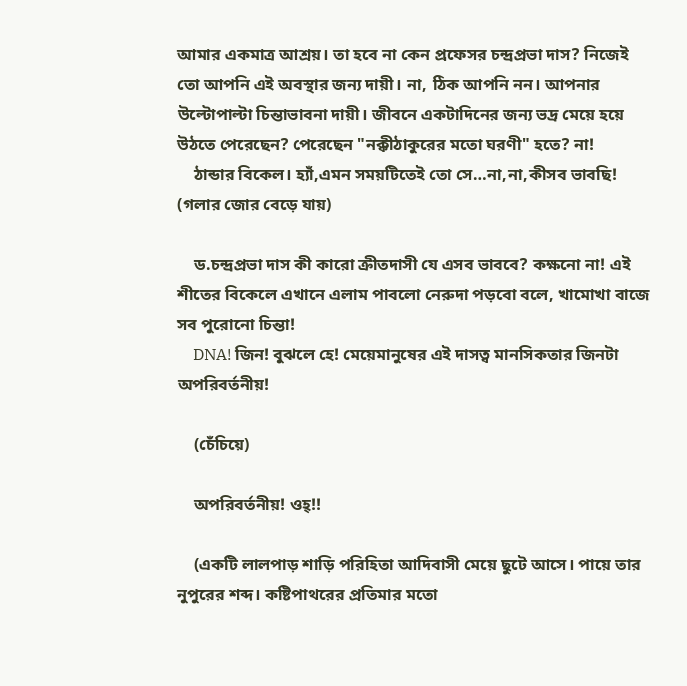আমার একমাত্র আশ্রয়। তা হবে না কেন প্রফেসর চন্দ্রপ্রভা দাস? নিজেই তো আপনি এই অবস্থার জন‍্য দায়ী। না, ঠিক আপনি নন। আপনার উল্টোপাল্টা চিন্তাভাবনা দায়ী। জীবনে একটাদিনের জন‍্য ভদ্র মেয়ে হয়ে উঠতে পেরেছেন? পেরেছেন "নক্কীঠাকুরের মতো ঘরণী" হতে? না!
    ঠান্ডার বিকেল। হ‍্যাঁ,এমন সময়টিতেই তো সে…না,না,কীসব ভাবছি! (গলার জোর বেড়ে যায়)

    ড.চন্দ্রপ্রভা দাস কী কারো ক্রীতদাসী যে এসব ভাববে? কক্ষনো না! এই শীতের বিকেলে এখানে এলাম পাবলো নেরুদা পড়বো বলে, খামোখা বাজে সব পুরোনো চিন্তা!
    DNA! জিন! বুঝলে হে! মেয়েমানুষের এই দাসত্ব মানসিকতার জিনটা অপরিবর্তনীয়!

    (চেঁচিয়ে)

    অপরিবর্তনীয়! ওহ্!!

    (একটি লালপাড় শাড়ি পরিহিতা আদিবাসী মেয়ে ছুটে আসে। পায়ে তার নুপুরের শব্দ। কষ্টিপাথরের প্রতিমার মতো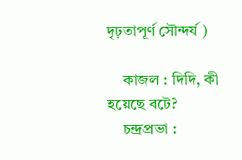দৃঢ়তাপূর্ণ সৌন্দর্য )

    কাজল : দিদি, কী হয়েছে বটে?
    চন্দ্রপ্রভা :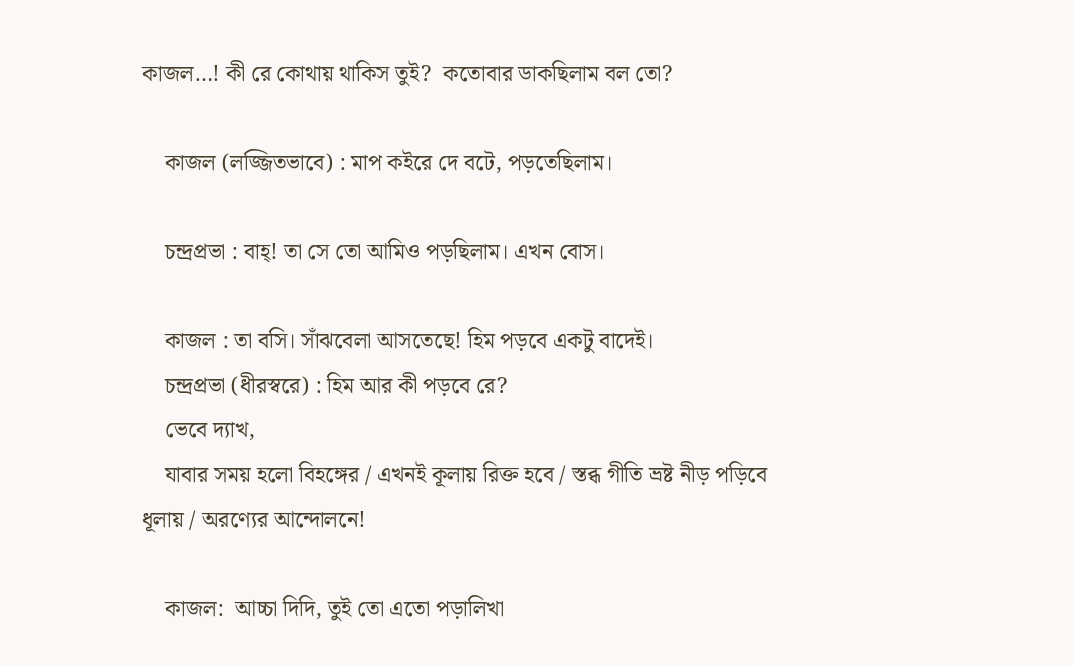কাজল…! কী রে কোথায় থাকিস তুই?  কতোবার ডাকছিলাম বল তো?

    কাজল (লজ্জিতভাবে) : মাপ কইরে দে বটে, পড়তেছিলাম।

    চন্দ্রপ্রভা : বাহ্! তা সে তো আমিও পড়ছিলাম। এখন বোস।

    কাজল : তা বসি। সাঁঝবেলা আসতেছে! হিম পড়বে একটু বাদেই।
    চন্দ্রপ্রভা (ধীরস্বরে) : হিম আর কী পড়বে রে?
    ভেবে দ‍্যাখ,
    যাবার সময় হলো বিহঙ্গের / এখনই কূলায় রিক্ত হবে / স্তব্ধ গীতি ভ্রষ্ট নীড় পড়িবে ধূলায় / অরণ‍্যের আন্দোলনে!

    কাজল:  আচ্চা দিদি, তুই তো এতো পড়ালিখা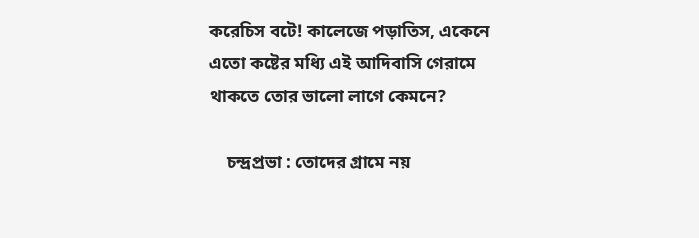করেচিস বটে! কালেজে পড়াতিস, একেনে এতো কষ্টের মধ‍্যি এই আদিবাসি গেরামে থাকতে তোর ভালো লাগে কেমনে?

    চন্দ্রপ্রভা : তোদের গ্রামে নয়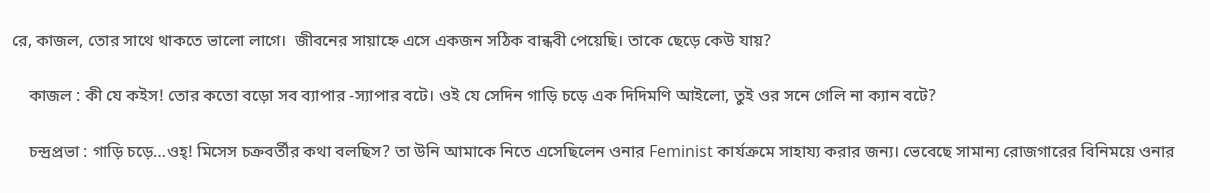রে, কাজল, তোর সাথে থাকতে ভালো লাগে।  জীবনের সায়াহ্নে এসে একজন সঠিক বান্ধবী পেয়েছি। তাকে ছেড়ে কেউ যায়?

    কাজল : কী যে কইস! তোর কতো বড়ো সব ব‍্যাপার -স‍্যাপার বটে। ওই যে সেদিন গাড়ি চড়ে এক দিদিমণি আইলো, তুই ওর সনে গেলি না ক‍্যান বটে?

    চন্দ্রপ্রভা : গাড়ি চড়ে…ওহ্! মিসেস চক্রবর্তীর কথা বলছিস? তা উনি আমাকে নিতে এসেছিলেন ওনার Feminist কার্যক্রমে সাহায‍্য করার জন‍্য। ভেবেছে সামান‍্য রোজগারের বিনিময়ে ওনার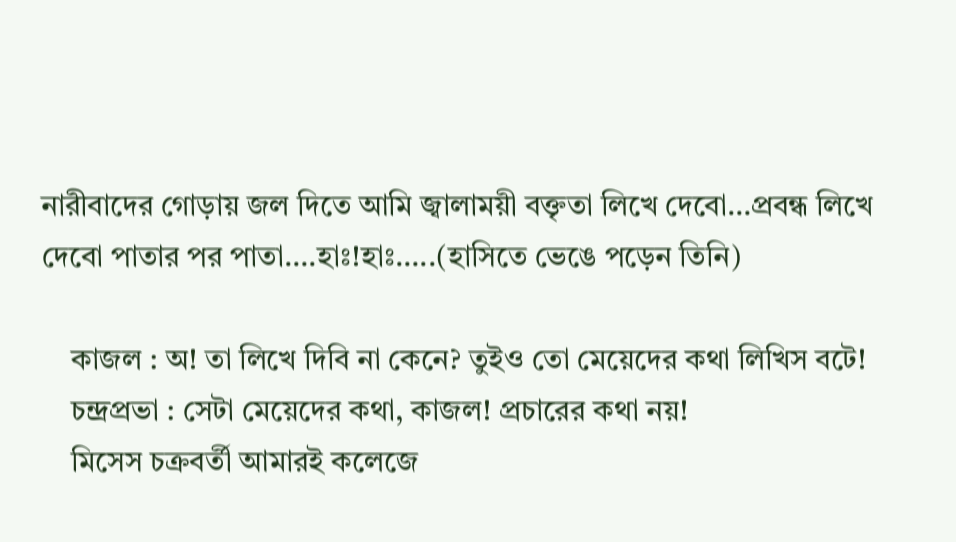নারীবাদের গোড়ায় জল দিতে আমি জ্বালাময়ী বক্তৃতা লিখে দেবো…প্রবন্ধ লিখে দেবো পাতার পর পাতা….হ‍াঃ!হাঃ…..(হাসিতে ভেঙে পড়েন তিনি)

    কাজল : অ! তা লিখে দিবি না কেনে? তুইও তো মেয়েদের কথা লিখিস বটে!
    চন্দ্রপ্রভা : সেটা মেয়েদের কথা, কাজল! প্রচারের কথা নয়!
    মিসেস চক্রবর্তী আমারই কলেজে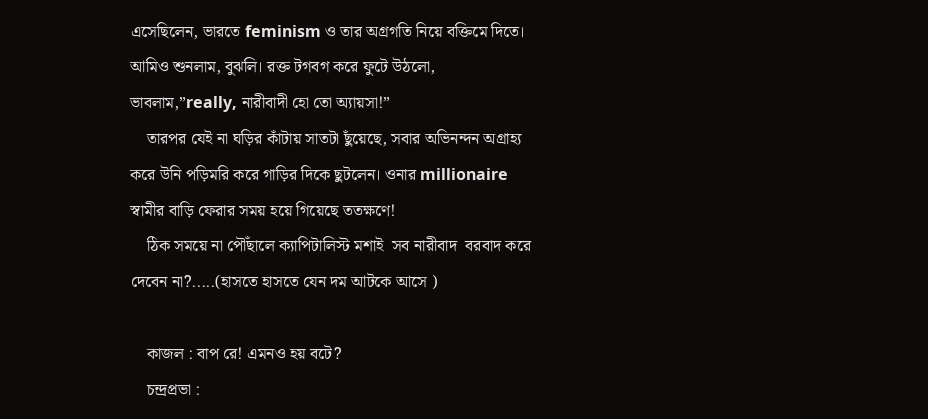এসেছিলেন, ভারতে feminism ও তার অগ্রগতি নিয়ে বক্তিমে দিতে। আমিও শুনলাম, বুঝলি। রক্ত টগবগ করে ফুটে উঠলো, ভাবলাম,”really, নারীবাদী হো তো অ‍্যায়সা!”
    তারপর যেই না ঘড়ির কাঁটায় সাতটা ছুঁয়েছে, সবার অভিনন্দন অগ্রাহ‍্য করে উনি পড়িমরি করে গাড়ির দিকে ছুটলেন। ওনার millionaire স্বামীর বাড়ি ফেরার সময় হয়ে গিয়েছে ততক্ষণে!
    ঠিক সময়ে না পৌঁছালে ক‍্যাপিটালিস্ট মশাই  সব নারীবাদ  বরবাদ করে দেবেন না?.....(হাসতে হাসতে যেন দম আটকে আসে )

    কাজল : বাপ রে! এমনও হয় বটে?
    চন্দ্রপ্রভা :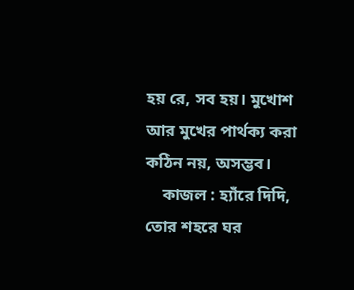হয় রে, সব হয়। মুখোশ আর মুখের পার্থক‍্য করা কঠিন নয়, অসম্ভব।
    কাজল : হ‍‍্যাঁরে দিদি, তোর শহরে ঘর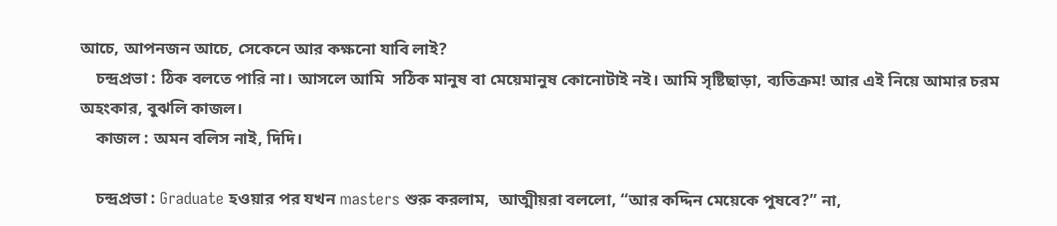আচে, আপনজন আচে, সেকেনে আর কক্ষনো যাবি লাই?
    চন্দ্রপ্রভা : ঠিক বলতে পারি না। আসলে আমি  সঠিক মানুষ বা মেয়েমানুষ কোনোটাই নই। আমি সৃষ্টিছাড়া, ব‍‍্যতিক্রম! আর এই নিয়ে আমার চরম অহংকার, বুঝলি কাজল।
    কাজল : অমন বলিস নাই, দিদি।

    চন্দ্রপ্রভা : Graduate হওয়ার পর যখন masters শুরু করলাম,  আত্মীয়রা বললো, “আর কদ্দিন মেয়েকে পুষবে?” না,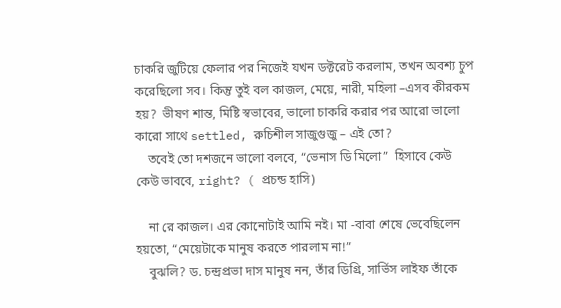চাকরি জুটিয়ে ফেলার পর নিজেই যখন ডক্টরেট করলাম, তখন অবশ‍্য চুপ করেছিলো সব। কিন্তু তুই বল কাজল, মেয়ে, নারী, মহিলা –এসব কীরকম হয়?  ভীষণ শান্ত, মিষ্টি স্বভাবের, ভালো চাকরি করার পর আরো ভালো কারো সাথে settled, রুচিশীল সাজুগুজু – এই তো?
    তবেই তো দশজনে ভালো বলবে, “ভেনাস ডি মিলো”  হিসাবে কেউ কেউ ভাববে, right? ( প্রচন্ড হাসি)

    না রে কাজল। এর কোনোটাই আমি নই। মা -বাবা শেষে ভেবেছিলেন হয়তো, “মেয়েটাকে মানুষ করতে পারলাম না!”
    বুঝলি? ড. চন্দ্রপ্রভা দাস মানুষ নন, তাঁর ডিগ্রি, সার্ভিস লাইফ তাঁকে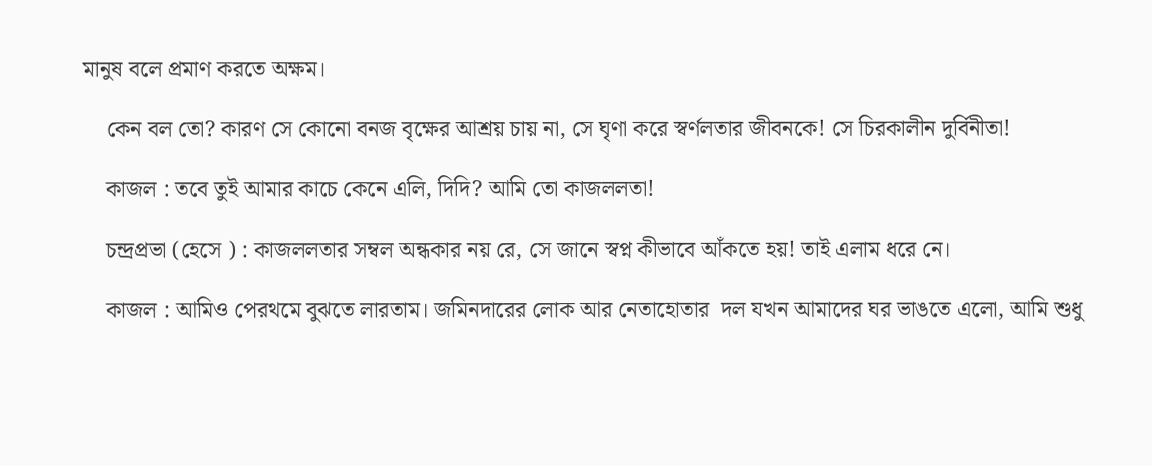মানুষ বলে প্রমাণ করতে অক্ষম।

    কেন বল তো? কারণ সে কোনো বনজ বৃক্ষের আশ্রয় চায় না, সে ঘৃণা করে স্বর্ণলতার জীবনকে! সে চিরকালীন দুর্বিনীতা!

    কাজল : তবে তুই আমার কাচে কেনে এলি, দিদি? আমি তো কাজললতা!

    চন্দ্রপ্রভা (হেসে ) : কাজললতার সম্বল অন্ধকার নয় রে, সে জানে স্বপ্ন কীভাবে আঁকতে হয়! তাই এলাম ধরে নে।

    কাজল : আমিও পেরথমে বুঝতে লারতাম। জমিনদারের লোক আর নেতাহোতার  দল যখন আমাদের ঘর ভাঙতে এলো, আমি শুধু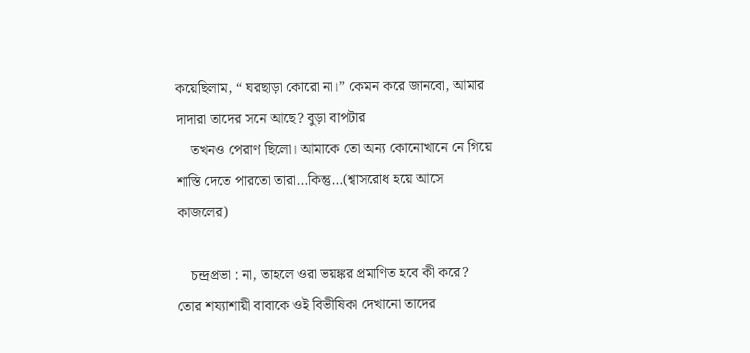কয়েছিলাম, “ ঘরছাড়া কোরো না।” কেমন করে জানবো, আমার দাদারা তাদের সনে আছে? বুড়া বাপটার
    তখনও পেরাণ ছিলো। আমাকে তো অন‍্য কোনোখানে নে গিয়ে শাস্তি দেতে পারতো তারা…কিন্তু…(শ্বাসরোধ হয়ে আসে কাজলের)

    চন্দ্রপ্রভা : না, তাহলে ওরা ভয়ঙ্কর প্রমাণিত হবে কী করে? তোর শয‍্যাশায়ী বাবাকে ওই বিভীষিকা দেখানো তাদের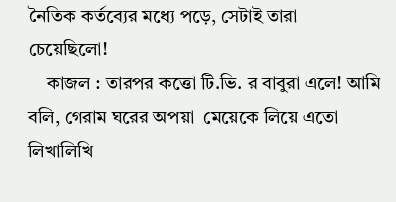নৈতিক কর্তব‍্যের মধ‍্যে পড়ে, সেটাই তারা চেয়েছিলো!
    কাজল : তারপর কত্তো টি.ভি. র বাবুরা এলে! আমি বলি, গেরাম ঘরের অপয়া  মেয়েকে লিয়ে এতো লিখালিখি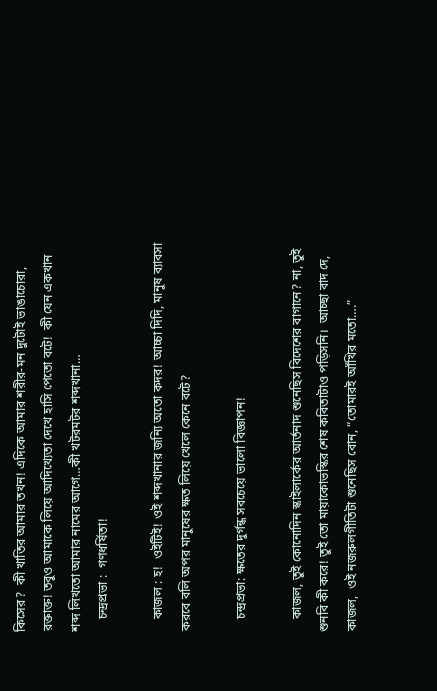কিসের?  কী খাতির আমার তখন! এদিকে আমার শরীর-মন দুটোই ভাঙাচোরা, রক্তাক্ত! তবুও আমাকে লিয়ে আদিখ‍্যেতা দেখে হাসি পেতো বটে!  কী যেন একখান শব্দ লিখতো আমার নামের আগে…কী খটরমটর শব্দখানা…
    চন্দ্রপ্রভা :  গণধর্ষিতা!

    কাজল : হ‍!  ওইটিই! ওই শব্দখানার জন‍্যি অতো কদর! আচ্চা দিদি, মানুষ ব‍্যাবসা করবে বলি অপর মানুষের ক্ষত লিয়ে খেলে কেনে বটে?

    চন্দ্রপ্রভা: ক্ষতের দুর্গন্ধ সবচেয়ে ভালো বিজ্ঞাপন!

    কাজল, তুই কোনোদিন স্কাইলার্কের আর্তনাদ শুনেছিস বিদেশের বাগানে? না, তুই শুনবি কী করে! তুই তো মায়াকোভস্কির শেষ কবিতাটাও পড়িসনি।  আচ্ছা বাদ দে,  কাজল,  ওই নজরুলগীতিটা শুনেছিস বোন, “তোমারই আঁখির মতো….”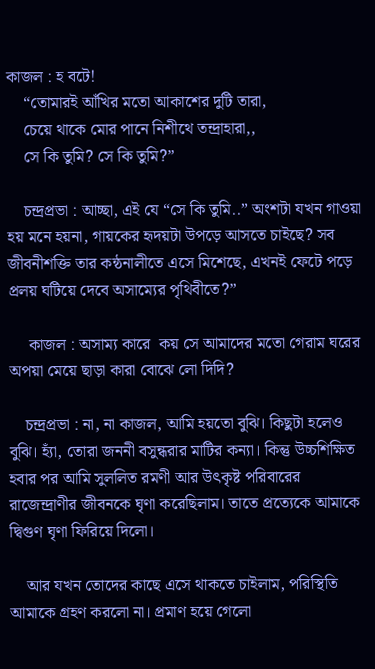কাজল : হ‍ বটে!
    “তোমারই আঁখির মতো আকাশের দুটি তারা,
    চেয়ে থাকে মোর পানে নিশীথে তন্দ্রাহারা,,
    সে কি তুমি? সে কি তুমি?”

    চন্দ্রপ্রভা : আচ্ছা, এই যে “সে কি তুমি..” অংশটা যখন গাওয়া হয় মনে হয়না, গায়কের হৃদয়টা উপড়ে আসতে চাইছে? সব জীবনীশক্তি তার কন্ঠনালীতে এসে মিশেছে, এখনই ফেটে পড়ে প্রলয় ঘটিয়ে দেবে অসাম‍্যের পৃথিবীতে?”

     কাজল : অসাম‍্য কারে  কয় সে আমাদের মতো গেরাম ঘরের অপয়া মেয়ে ছাড়া কারা বোঝে লো দিদি?

    চন্দ্রপ্রভা : না, না কাজল, আমি হয়তো বুঝি। কিছুটা হলেও বুঝি। হ‍্যাঁ, তোরা জননী বসুন্ধরার মাটির কন‍্যা। কিন্তু উচ্চশিক্ষিত হবার পর আমি সুললিত রমণী আর উৎকৃষ্ট পরিবারের রাজেন্দ্রাণীর জীবনকে ঘৃণা করেছিলাম। তাতে প্রত‍্যেকে আমাকে দ্বিগুণ ঘৃণা ফিরিয়ে দিলো।

    আর যখন তোদের কাছে এসে থাকতে চাইলাম, পরিস্থিতি আমাকে গ্রহণ করলো না। প্রমাণ হয়ে গেলো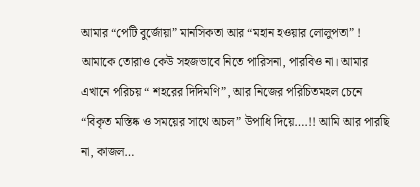আমার “পেটি বুর্জোয়া” মানসিকতা আর “মহান হওয়ার লোলুপতা” ! আমাকে তোরাও কেউ সহজভাবে নিতে পারিসনা, পারবিও না। আমার এখানে পরিচয় “ শহরের দিদিমণি”, আর নিজের পরিচিতমহল চেনে “বিকৃত মস্তিষ্ক ও সময়ের সাথে অচল” উপাধি দিয়ে….!! আমি আর পারছি না, কাজল…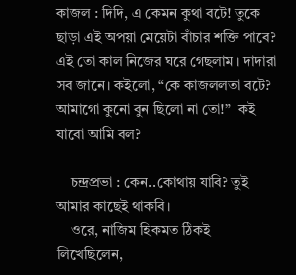কাজল : দিদি, এ কেমন কুথা বটে! তুকে ছাড়া এই অপয়া মেয়েটা বাঁচার শক্তি পাবে? এই তো কাল নিজের ঘরে গেছলাম। দাদারা সব জানে। কইলো, “কে কাজললতা বটে? আমাগো কুনো বুন ছিলো না তো!”  কই যাবো আমি বল?

    চন্দ্রপ্রভা : কেন..কোথায় যাবি? তুই আমার কাছেই থাকবি।
    ওরে, নাজিম হিকমত ঠিকই লিখেছিলেন,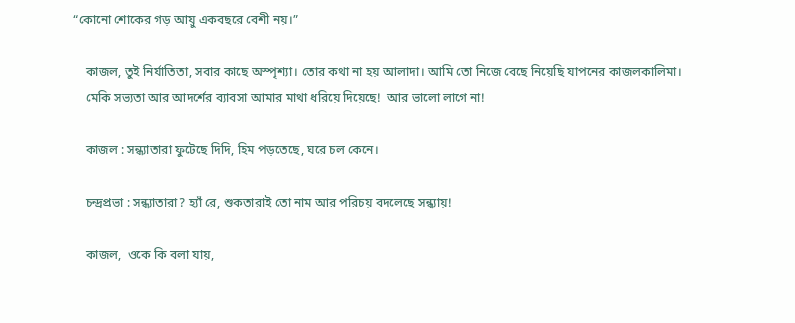“কোনো শোকের গড় আয়ু একবছরে বেশী নয়।”

    কাজল, তুই নির্যাতিতা, সবার কাছে অস্পৃশ‍্যা। তোর কথা না হয় আলাদা। আমি তো নিজে বেছে নিয়েছি যাপনের কাজলকালিমা।
    মেকি সভ‍্যতা আর আদর্শের ব‍্যাবসা আমার মাথা ধরিয়ে দিয়েছে!  আর ভালো লাগে না!

    কাজল : সন্ধ‍্যাতারা ফুটেছে দিদি, হিম পড়তেছে, ঘরে চল কেনে।

    চন্দ্রপ্রভা : সন্ধ‍্যাতারা? হ‍্যাঁ রে, শুকতারাই তো নাম আর পরিচয় বদলেছে সন্ধ‍্যায়!

    কাজল,  ওকে কি বলা যায়,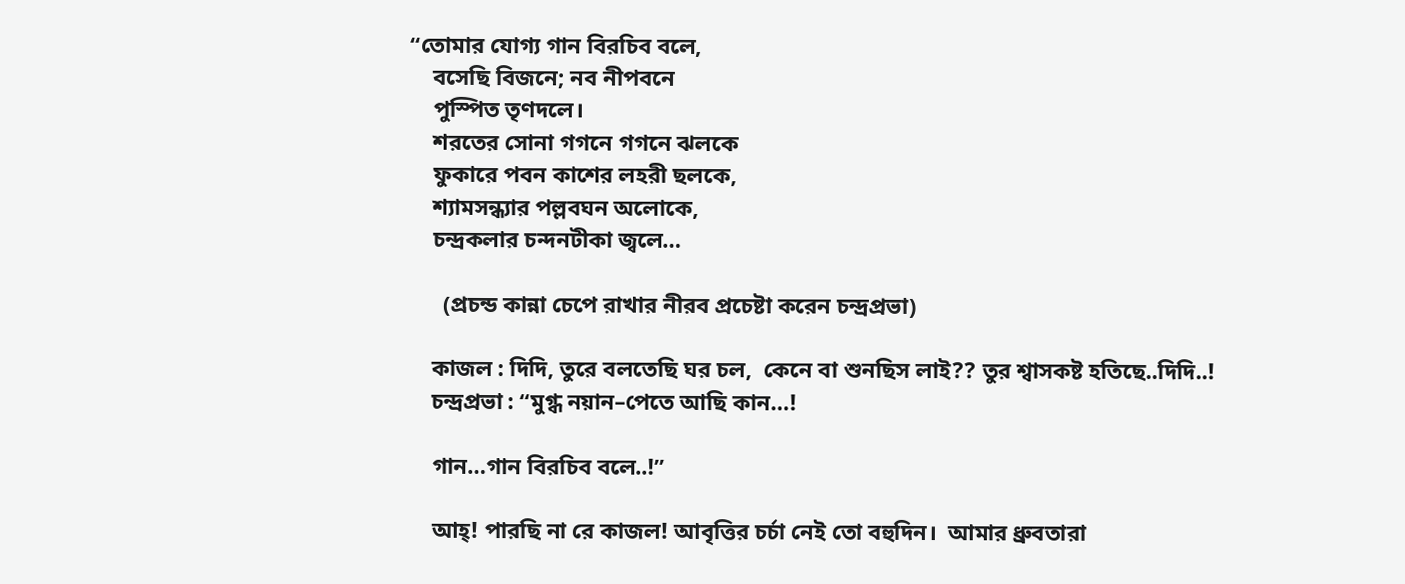“তোমার যোগ‍্য গান বিরচিব বলে,
    বসেছি বিজনে; নব নীপবনে
    পুস্পিত তৃণদলে।
    শরতের সোনা গগনে গগনে ঝলকে
    ফুকারে পবন কাশের লহরী ছলকে,
    শ‍্যামসন্ধ‍্যার পল্লবঘন অলোকে,
    চন্দ্রকলার চন্দনটীকা জ্বলে…

      (প্রচন্ড কান্না চেপে রাখার নীরব প্রচেষ্টা করেন চন্দ্রপ্রভা)

    কাজল : দিদি, তুরে বলতেছি ঘর চল,  কেনে বা শুনছিস লাই?? তুর শ্বাসকষ্ট হতিছে..দিদি..!
    চন্দ্রপ্রভা : “মুগ্ধ নয়ান–পেতে আছি কান…!

    গান…গান বিরচিব বলে..!”

    আহ্! পারছি না রে কাজল! আবৃত্তির চর্চা নেই তো বহুদিন।  আমার ধ্রুবতারা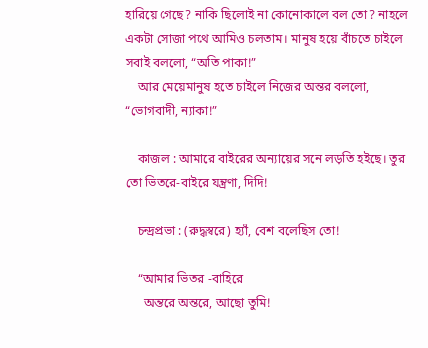হারিয়ে গেছে? নাকি ছিলোই না কোনোকালে বল তো? নাহলে একটা সোজা পথে আমিও চলতাম। মানুষ হয়ে বাঁচতে চাইলে সবাই বললো, “অতি পাকা!”
    আর মেয়েমানুষ হতে চাইলে নিজের অন্তর বললো, “ভোগবাদী, ন‍্যাকা!”

    কাজল : আমারে বাইরের অন‍্যায়ের সনে লড়তি হইছে। তুর তো ভিতরে-বাইরে যন্ত্রণা, দিদি!

    চন্দ্রপ্রভা : (রুদ্ধস্বরে) হ‍্যাঁ, বেশ বলেছিস তো!

    “আমার ভিতর -বাহিরে
      অন্তরে অন্তরে, আছো তুমি!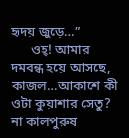হৃদয় জুড়ে…”
      ওহ্! আমার দমবন্ধ হয়ে আসছে, কাজল…আকাশে কী ওটা কুয়াশার সেতু? না কালপুরুষ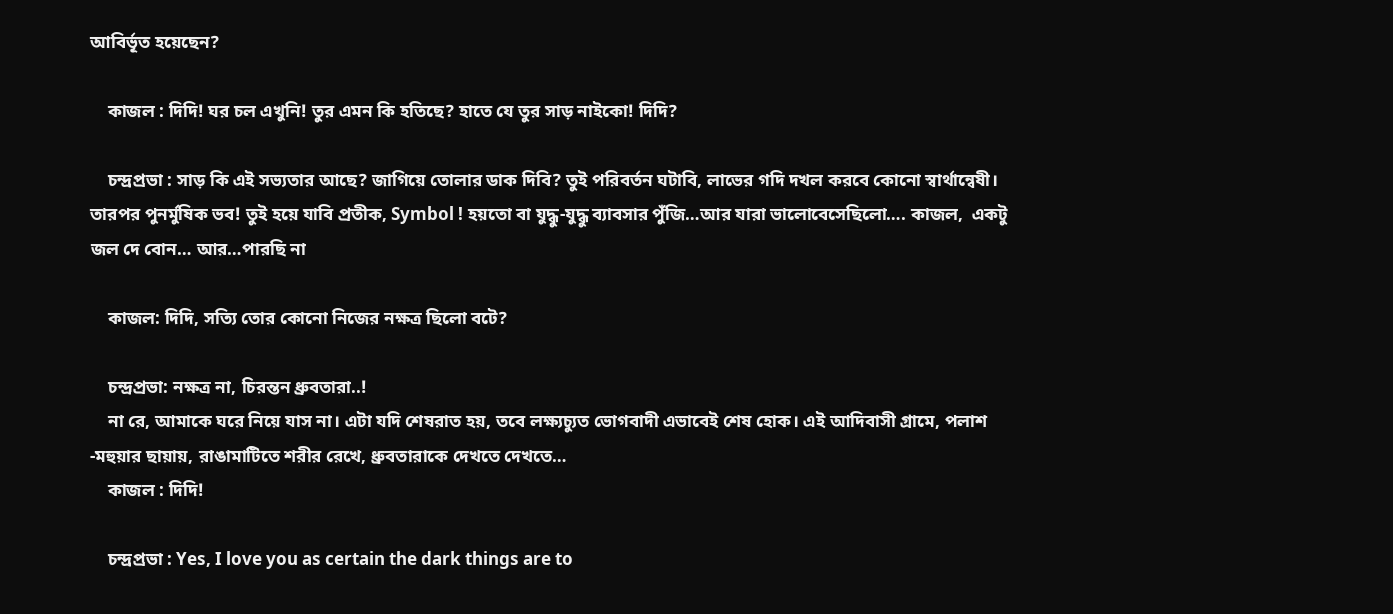আবির্ভূত হয়েছেন?

    কাজল : দিদি! ঘর চল এখুনি! তুর এমন কি হতিছে? হাতে যে তুর সাড় নাইকো! দিদি?

    চন্দ্রপ্রভা : সাড় কি এই সভ‍্যতার আছে? জাগিয়ে তোলার ডাক দিবি? তুই পরিবর্তন ঘটাবি, লাভের গদি দখল করবে কোনো স্বার্থান্বেষী। তারপর পুনর্মুষিক ভব! তুই হয়ে যাবি প্রতীক, Symbol ! হয়তো বা যুদ্ধু-যুদ্ধু ব‍্যাবসার পুঁজি…আর যারা ভালোবেসেছিলো…. কাজল,  একটু জল দে বোন… আর…পারছি না

    কাজল: দিদি, সত‍্যি তোর কোনো নিজের নক্ষত্র ছিলো বটে?

    চন্দ্রপ্রভা: নক্ষত্র না, চিরন্তন ধ্রুবতারা..!
    না রে, আমাকে ঘরে নিয়ে যাস না। এটা যদি শেষরাত হয়, তবে লক্ষ‍্যচ‍্যুত ভোগবাদী এভাবেই শেষ হোক। এই আদিবাসী গ্রামে, পলাশ -মহুয়ার ছায়ায়, রাঙামাটিতে শরীর রেখে, ধ্রুবতারাকে দেখতে দেখতে…
    কাজল : দিদি!

    চন্দ্রপ্রভা : Yes, I love you as certain the dark things are to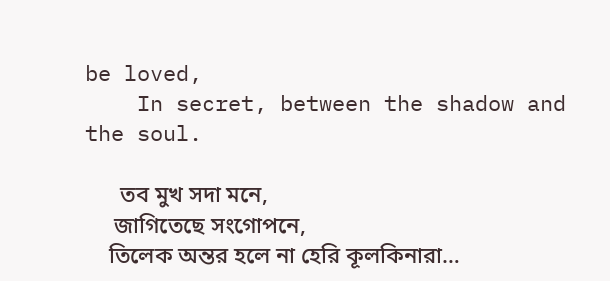be loved,
    In secret, between the shadow and the soul.

      তব মুখ সদা মনে,
     জাগিতেছে সংগোপনে,
    তিলেক অন্তর হলে না হেরি কূলকিনারা…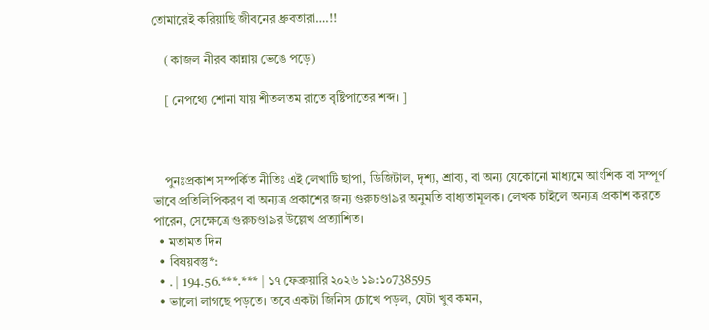তোমারেই করিয়াছি জীবনের ধ্রুবতারা….!!

    ( কাজল নীরব কান্নায় ভেঙে পড়ে)

    [ নেপথ‍্যে শোনা যায় শীতলতম রাতে বৃষ্টিপাতের শব্দ। ]



    পুনঃপ্রকাশ সম্পর্কিত নীতিঃ এই লেখাটি ছাপা, ডিজিটাল, দৃশ্য, শ্রাব্য, বা অন্য যেকোনো মাধ্যমে আংশিক বা সম্পূর্ণ ভাবে প্রতিলিপিকরণ বা অন্যত্র প্রকাশের জন্য গুরুচণ্ডা৯র অনুমতি বাধ্যতামূলক। লেখক চাইলে অন্যত্র প্রকাশ করতে পারেন, সেক্ষেত্রে গুরুচণ্ডা৯র উল্লেখ প্রত্যাশিত।
  • মতামত দিন
  • বিষয়বস্তু*:
  • . | 194.56.***.*** | ১৭ ফেব্রুয়ারি ২০২৬ ১৯:১০738595
  • ভালো লাগছে পড়তে। তবে একটা জিনিস চোখে পড়ল, যেটা খুব কমন,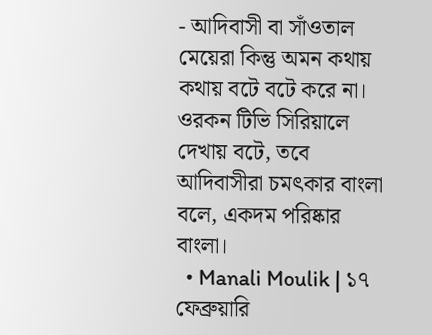- আদিবাসী বা সাঁওতাল মেয়েরা কিন্তু অমন কথায় কথায় বটে বটে করে না। ওরকন টিভি সিরিয়ালে দেখায় বটে, তবে আদিবাসীরা চমৎকার বাংলা বলে, একদম পরিষ্কার বাংলা।
  • Manali Moulik | ১৭ ফেব্রুয়ারি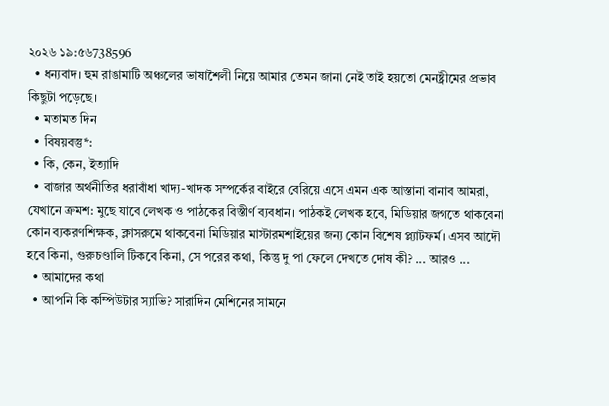২০২৬ ১৯:৫৬738596
  • ধন‍্যবাদ। হুম রাঙামাটি অঞ্চলের ভাষাশৈলী নিয়ে আমার তেমন জানা নেই তাই হয়তো মেনষ্ট্রীমের প্রভাব কিছুটা পড়েছে।
  • মতামত দিন
  • বিষয়বস্তু*:
  • কি, কেন, ইত্যাদি
  • বাজার অর্থনীতির ধরাবাঁধা খাদ্য-খাদক সম্পর্কের বাইরে বেরিয়ে এসে এমন এক আস্তানা বানাব আমরা, যেখানে ক্রমশ: মুছে যাবে লেখক ও পাঠকের বিস্তীর্ণ ব্যবধান। পাঠকই লেখক হবে, মিডিয়ার জগতে থাকবেনা কোন ব্যকরণশিক্ষক, ক্লাসরুমে থাকবেনা মিডিয়ার মাস্টারমশাইয়ের জন্য কোন বিশেষ প্ল্যাটফর্ম। এসব আদৌ হবে কিনা, গুরুচণ্ডালি টিকবে কিনা, সে পরের কথা, কিন্তু দু পা ফেলে দেখতে দোষ কী? ... আরও ...
  • আমাদের কথা
  • আপনি কি কম্পিউটার স্যাভি? সারাদিন মেশিনের সামনে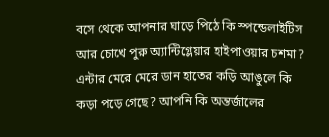বসে থেকে আপনার ঘাড়ে পিঠে কি স্পন্ডেলাইটিস আর চোখে পুরু অ্যান্টিগ্লেয়ার হাইপাওয়ার চশমা? এন্টার মেরে মেরে ডান হাতের কড়ি আঙুলে কি কড়া পড়ে গেছে? আপনি কি অন্তর্জালের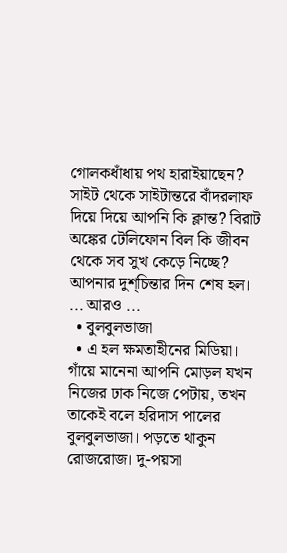গোলকধাঁধায় পথ হারাইয়াছেন? সাইট থেকে সাইটান্তরে বাঁদরলাফ দিয়ে দিয়ে আপনি কি ক্লান্ত? বিরাট অঙ্কের টেলিফোন বিল কি জীবন থেকে সব সুখ কেড়ে নিচ্ছে? আপনার দুশ্‌চিন্তার দিন শেষ হল। ... আরও ...
  • বুলবুলভাজা
  • এ হল ক্ষমতাহীনের মিডিয়া। গাঁয়ে মানেনা আপনি মোড়ল যখন নিজের ঢাক নিজে পেটায়, তখন তাকেই বলে হরিদাস পালের বুলবুলভাজা। পড়তে থাকুন রোজরোজ। দু-পয়সা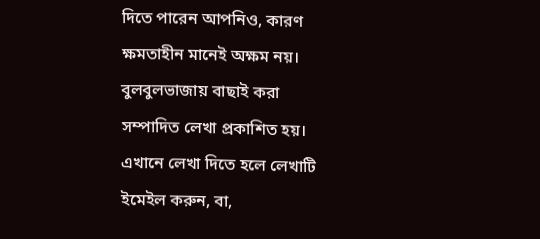দিতে পারেন আপনিও, কারণ ক্ষমতাহীন মানেই অক্ষম নয়। বুলবুলভাজায় বাছাই করা সম্পাদিত লেখা প্রকাশিত হয়। এখানে লেখা দিতে হলে লেখাটি ইমেইল করুন, বা,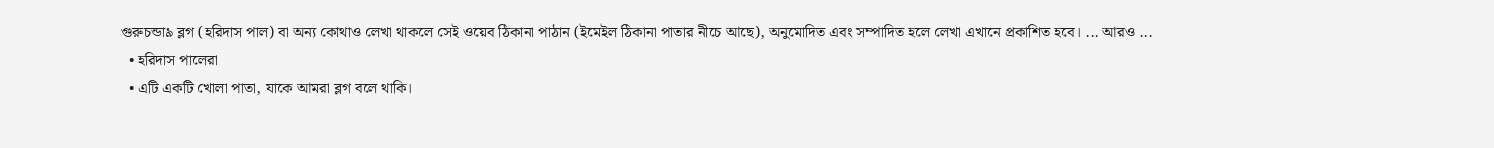গুরুচন্ডা৯ ব্লগ (হরিদাস পাল) বা অন্য কোথাও লেখা থাকলে সেই ওয়েব ঠিকানা পাঠান (ইমেইল ঠিকানা পাতার নীচে আছে), অনুমোদিত এবং সম্পাদিত হলে লেখা এখানে প্রকাশিত হবে। ... আরও ...
  • হরিদাস পালেরা
  • এটি একটি খোলা পাতা, যাকে আমরা ব্লগ বলে থাকি।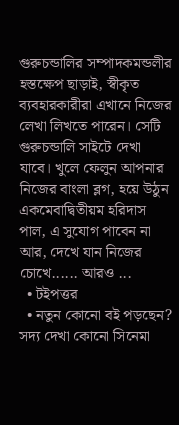গুরুচন্ডালির সম্পাদকমন্ডলীর হস্তক্ষেপ ছাড়াই, স্বীকৃত ব্যবহারকারীরা এখানে নিজের লেখা লিখতে পারেন। সেটি গুরুচন্ডালি সাইটে দেখা যাবে। খুলে ফেলুন আপনার নিজের বাংলা ব্লগ, হয়ে উঠুন একমেবাদ্বিতীয়ম হরিদাস পাল, এ সুযোগ পাবেন না আর, দেখে যান নিজের চোখে...... আরও ...
  • টইপত্তর
  • নতুন কোনো বই পড়ছেন? সদ্য দেখা কোনো সিনেমা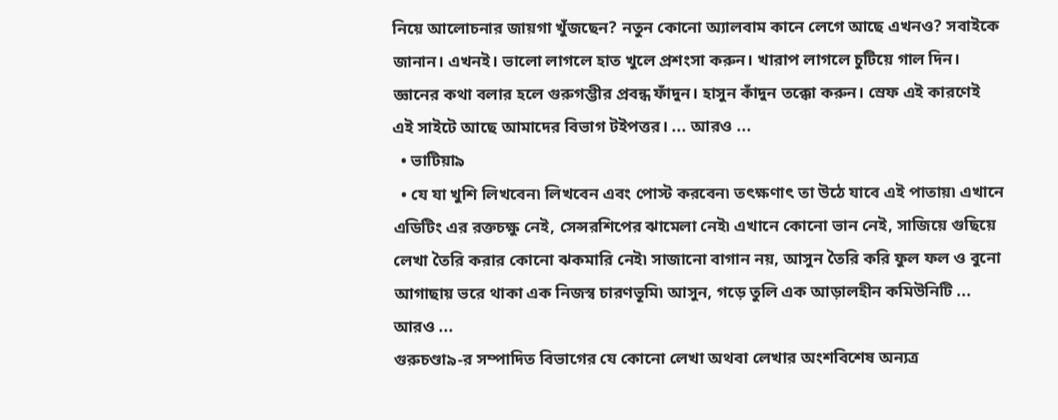নিয়ে আলোচনার জায়গা খুঁজছেন? নতুন কোনো অ্যালবাম কানে লেগে আছে এখনও? সবাইকে জানান। এখনই। ভালো লাগলে হাত খুলে প্রশংসা করুন। খারাপ লাগলে চুটিয়ে গাল দিন। জ্ঞানের কথা বলার হলে গুরুগম্ভীর প্রবন্ধ ফাঁদুন। হাসুন কাঁদুন তক্কো করুন। স্রেফ এই কারণেই এই সাইটে আছে আমাদের বিভাগ টইপত্তর। ... আরও ...
  • ভাটিয়া৯
  • যে যা খুশি লিখবেন৷ লিখবেন এবং পোস্ট করবেন৷ তৎক্ষণাৎ তা উঠে যাবে এই পাতায়৷ এখানে এডিটিং এর রক্তচক্ষু নেই, সেন্সরশিপের ঝামেলা নেই৷ এখানে কোনো ভান নেই, সাজিয়ে গুছিয়ে লেখা তৈরি করার কোনো ঝকমারি নেই৷ সাজানো বাগান নয়, আসুন তৈরি করি ফুল ফল ও বুনো আগাছায় ভরে থাকা এক নিজস্ব চারণভূমি৷ আসুন, গড়ে তুলি এক আড়ালহীন কমিউনিটি ... আরও ...
গুরুচণ্ডা৯-র সম্পাদিত বিভাগের যে কোনো লেখা অথবা লেখার অংশবিশেষ অন্যত্র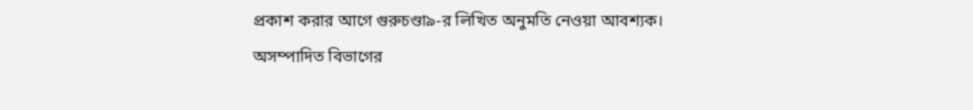প্রকাশ করার আগে গুরুচণ্ডা৯-র লিখিত অনুমতি নেওয়া আবশ্যক। অসম্পাদিত বিভাগের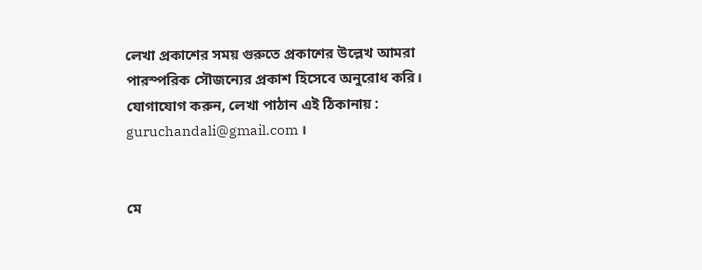লেখা প্রকাশের সময় গুরুতে প্রকাশের উল্লেখ আমরা পারস্পরিক সৌজন্যের প্রকাশ হিসেবে অনুরোধ করি। যোগাযোগ করুন, লেখা পাঠান এই ঠিকানায় : guruchandali@gmail.com ।


মে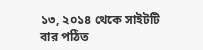১৩, ২০১৪ থেকে সাইটটি বার পঠিত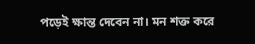পড়েই ক্ষান্ত দেবেন না। মন শক্ত করে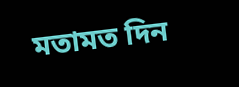মতামত দিন